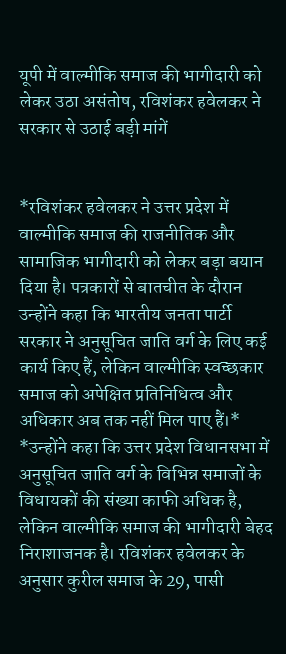यूपी में वाल्मीकि समाज की भागीदारी को लेकर उठा असंतोष, रविशंकर हवेलकर ने सरकार से उठाई बड़ी मांगें


*रविशंकर हवेलकर ने उत्तर प्रदेश में वाल्मीकि समाज की राजनीतिक और सामाजिक भागीदारी को लेकर बड़ा बयान दिया है। पत्रकारों से बातचीत के दौरान उन्होंने कहा कि भारतीय जनता पार्टी सरकार ने अनुसूचित जाति वर्ग के लिए कई कार्य किए हैं, लेकिन वाल्मीकि स्वच्छकार समाज को अपेक्षित प्रतिनिधित्व और अधिकार अब तक नहीं मिल पाए हैं।*
*उन्होंने कहा कि उत्तर प्रदेश विधानसभा में अनुसूचित जाति वर्ग के विभिन्न समाजों के विधायकों की संख्या काफी अधिक है, लेकिन वाल्मीकि समाज की भागीदारी बेहद निराशाजनक है। रविशंकर हवेलकर के अनुसार कुरील समाज के 29, पासी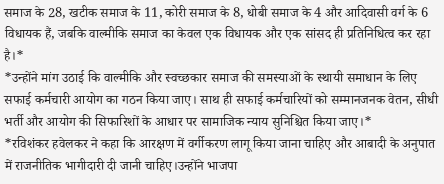समाज के 28, खटीक समाज के 11, कोरी समाज के 8, धोबी समाज के 4 और आदिवासी वर्ग के 6 विधायक हैं, जबकि वाल्मीकि समाज का केवल एक विधायक और एक सांसद ही प्रतिनिधित्व कर रहा है।*
*उन्होंने मांग उठाई कि वाल्मीकि और स्वच्छकार समाज की समस्याओं के स्थायी समाधान के लिए सफाई कर्मचारी आयोग का गठन किया जाए। साथ ही सफाई कर्मचारियों को सम्मानजनक वेतन, सीधी भर्ती और आयोग की सिफारिशों के आधार पर सामाजिक न्याय सुनिश्चित किया जाए।*
*रविशंकर हवेलकर ने कहा कि आरक्षण में वर्गीकरण लागू किया जाना चाहिए और आबादी के अनुपात में राजनीतिक भागीदारी दी जानी चाहिए।उन्होंने भाजपा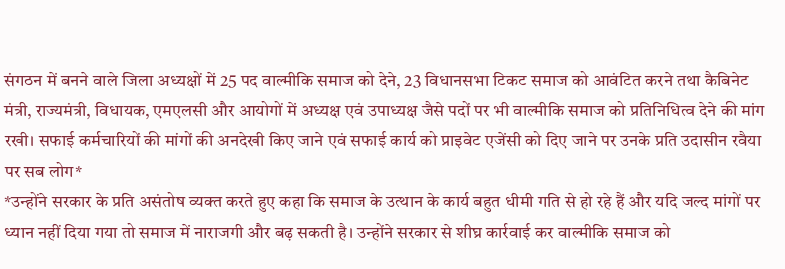संगठन में बनने वाले जिला अध्यक्षों में 25 पद वाल्मीकि समाज को देने, 23 विधानसभा टिकट समाज को आवंटित करने तथा कैबिनेट मंत्री, राज्यमंत्री, विधायक, एमएलसी और आयोगों में अध्यक्ष एवं उपाध्यक्ष जैसे पदों पर भी वाल्मीकि समाज को प्रतिनिधित्व देने की मांग रखी। सफाई कर्मचारियों की मांगों की अनदेखी किए जाने एवं सफाई कार्य को प्राइवेट एजेंसी को दिए जाने पर उनके प्रति उदासीन रवैया पर सब लोग*
*उन्होंने सरकार के प्रति असंतोष व्यक्त करते हुए कहा कि समाज के उत्थान के कार्य बहुत धीमी गति से हो रहे हैं और यदि जल्द मांगों पर ध्यान नहीं दिया गया तो समाज में नाराजगी और बढ़ सकती है। उन्होंने सरकार से शीघ्र कार्रवाई कर वाल्मीकि समाज को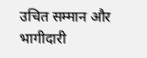उचित सम्मान और भागीदारी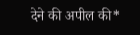देने की अपील की*